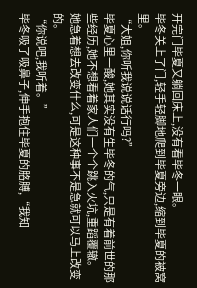开完门毕夏又躺回床上,没有看毕冬一眼。
毕冬关上了门,轻手轻脚地爬到毕夏旁边,缩到毕夏的被窝里。
“大姐,你听我说说话行吗?”
毕夏心里一酸,她其实没有生毕冬的气,只是有着前世的那些经历,她不想看着家人们一个个跳入火坑,重蹈覆辙。
她急着想去改变什么,可是这种事不是急就可以马上改变的。
“你说吧,我听着。”
毕冬吸了吸鼻子,伸手抱住毕夏的胳膊,“我知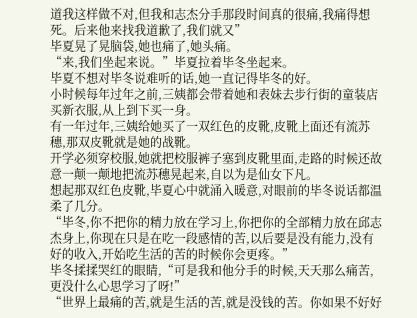道我这样做不对,但我和志杰分手那段时间真的很痛,我痛得想死。后来他来找我道歉了,我们就又”
毕夏晃了晃脑袋,她也痛了,她头痛。
“来,我们坐起来说。”毕夏拉着毕冬坐起来。
毕夏不想对毕冬说难听的话,她一直记得毕冬的好。
小时候每年过年之前,三姨都会带着她和表妹去步行街的童装店买新衣服,从上到下买一身。
有一年过年,三姨给她买了一双红色的皮靴,皮靴上面还有流苏穗,那双皮靴就是她的战靴。
开学必须穿校服,她就把校服裤子塞到皮靴里面,走路的时候还故意一颠一颠地把流苏穗晃起来,自以为是仙女下凡。
想起那双红色皮靴,毕夏心中就涌入暖意,对眼前的毕冬说话都温柔了几分。
“毕冬,你不把你的精力放在学习上,你把你的全部精力放在邱志杰身上,你现在只是在吃一段感情的苦,以后要是没有能力,没有好的收入,开始吃生活的苦的时候你会更疼。”
毕冬揉揉哭红的眼睛,“可是我和他分手的时候,天天那么痛苦,更没什么心思学习了呀!”
“世界上最痛的苦,就是生活的苦,就是没钱的苦。你如果不好好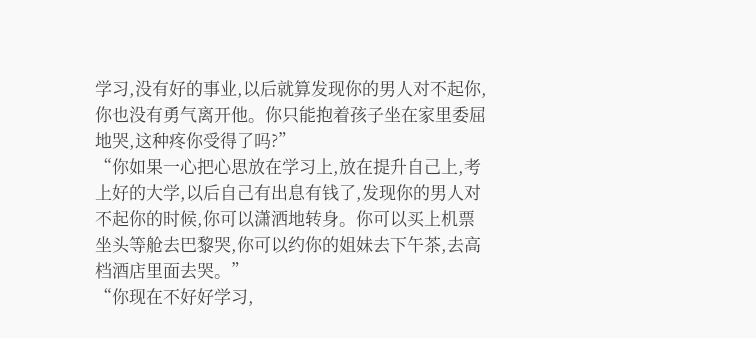学习,没有好的事业,以后就算发现你的男人对不起你,你也没有勇气离开他。你只能抱着孩子坐在家里委屈地哭,这种疼你受得了吗?”
“你如果一心把心思放在学习上,放在提升自己上,考上好的大学,以后自己有出息有钱了,发现你的男人对不起你的时候,你可以潇洒地转身。你可以买上机票坐头等舱去巴黎哭,你可以约你的姐妹去下午茶,去高档酒店里面去哭。”
“你现在不好好学习,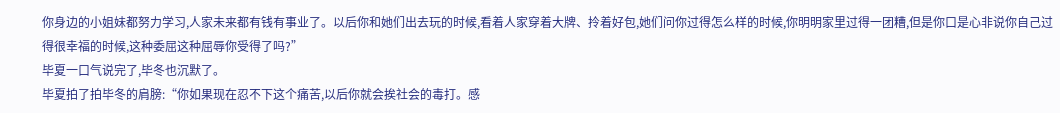你身边的小姐妹都努力学习,人家未来都有钱有事业了。以后你和她们出去玩的时候,看着人家穿着大牌、拎着好包,她们问你过得怎么样的时候,你明明家里过得一团糟,但是你口是心非说你自己过得很幸福的时候,这种委屈这种屈辱你受得了吗?”
毕夏一口气说完了,毕冬也沉默了。
毕夏拍了拍毕冬的肩膀:“你如果现在忍不下这个痛苦,以后你就会挨社会的毒打。感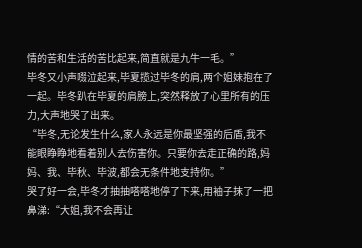情的苦和生活的苦比起来,简直就是九牛一毛。”
毕冬又小声啜泣起来,毕夏揽过毕冬的肩,两个姐妹抱在了一起。毕冬趴在毕夏的肩膀上,突然释放了心里所有的压力,大声地哭了出来。
“毕冬,无论发生什么,家人永远是你最坚强的后盾,我不能眼睁睁地看着别人去伤害你。只要你去走正确的路,妈妈、我、毕秋、毕波,都会无条件地支持你。”
哭了好一会,毕冬才抽抽嗒嗒地停了下来,用袖子抹了一把鼻涕:“大姐,我不会再让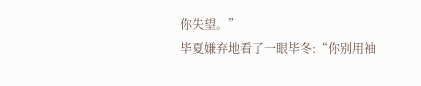你失望。”
毕夏嫌弃地看了一眼毕冬:“你别用袖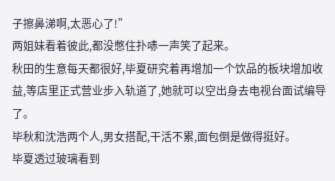子擦鼻涕啊,太恶心了!”
两姐妹看着彼此,都没憋住扑哧一声笑了起来。
秋田的生意每天都很好,毕夏研究着再增加一个饮品的板块增加收益,等店里正式营业步入轨道了,她就可以空出身去电视台面试编导了。
毕秋和沈浩两个人,男女搭配,干活不累,面包倒是做得挺好。
毕夏透过玻璃看到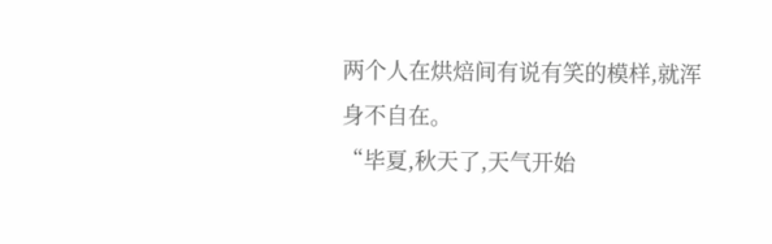两个人在烘焙间有说有笑的模样,就浑身不自在。
“毕夏,秋天了,天气开始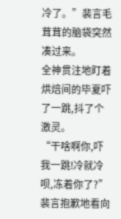冷了。”裴言毛茸茸的脑袋突然凑过来。
全神贯注地盯着烘焙间的毕夏吓了一跳,抖了个激灵。
“干啥啊你,吓我一跳!冷就冷呗,冻着你了?”
裴言抱歉地看向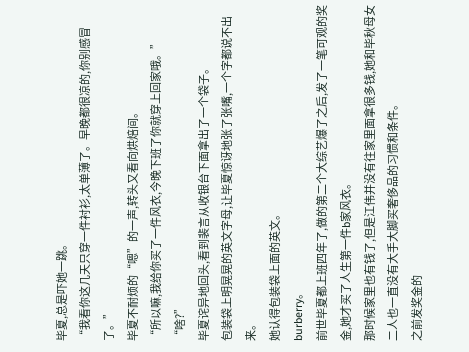毕夏,总是吓她一跳。
“我看你这几天只穿一件衬衫,太单薄了。早晚都很凉的,你别感冒了。”
毕夏不耐烦的“嗯”的一声,转头又看向烘焙间。
“所以嘛,我给你买了一件风衣,今晚下班了你就穿上回家哦。”
“啥?”
毕夏诧异地回头,看到裴言从收银台下面拿出了一个袋子。
包装袋上明晃晃的英文字母,让毕夏惊讶地张了张嘴,一个字都说不出来。
她认得包装袋上面的英文。
burberry。
前世毕夏都上班四年了,做的第二个大综艺爆了之后,发了一笔可观的奖金,她才买了人生第一件b家风衣。
那时候家里也有钱了,但是江伟并没有往家里面拿很多钱,她和毕秋母女二人也一直没有大手大脚买奢侈品的习惯和条件。
之前发奖金的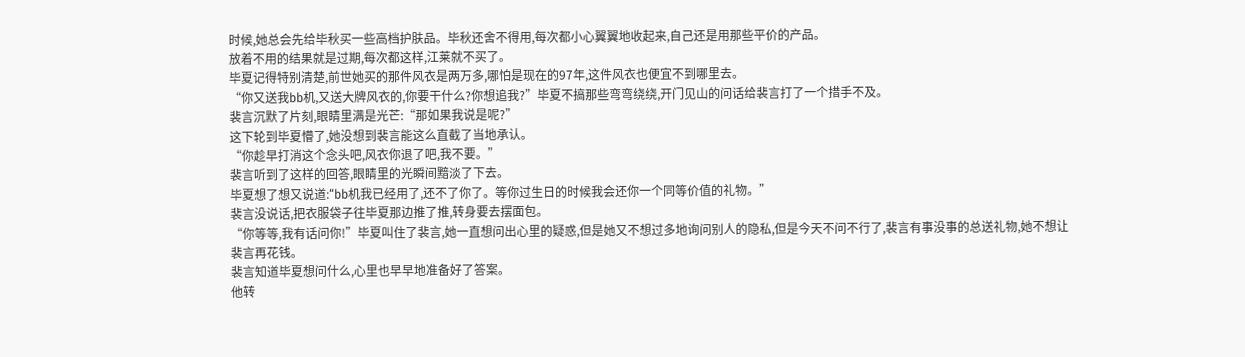时候,她总会先给毕秋买一些高档护肤品。毕秋还舍不得用,每次都小心翼翼地收起来,自己还是用那些平价的产品。
放着不用的结果就是过期,每次都这样,江莱就不买了。
毕夏记得特别清楚,前世她买的那件风衣是两万多,哪怕是现在的97年,这件风衣也便宜不到哪里去。
“你又送我bb机,又送大牌风衣的,你要干什么?你想追我?”毕夏不搞那些弯弯绕绕,开门见山的问话给裴言打了一个措手不及。
裴言沉默了片刻,眼睛里满是光芒:“那如果我说是呢?”
这下轮到毕夏懵了,她没想到裴言能这么直截了当地承认。
“你趁早打消这个念头吧,风衣你退了吧,我不要。”
裴言听到了这样的回答,眼睛里的光瞬间黯淡了下去。
毕夏想了想又说道:“bb机我已经用了,还不了你了。等你过生日的时候我会还你一个同等价值的礼物。”
裴言没说话,把衣服袋子往毕夏那边推了推,转身要去摆面包。
“你等等,我有话问你!”毕夏叫住了裴言,她一直想问出心里的疑惑,但是她又不想过多地询问别人的隐私,但是今天不问不行了,裴言有事没事的总送礼物,她不想让裴言再花钱。
裴言知道毕夏想问什么,心里也早早地准备好了答案。
他转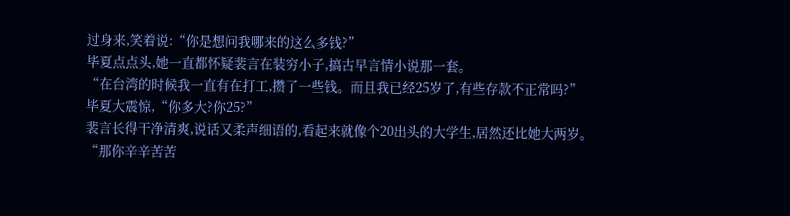过身来,笑着说:“你是想问我哪来的这么多钱?”
毕夏点点头,她一直都怀疑裴言在装穷小子,搞古早言情小说那一套。
“在台湾的时候我一直有在打工,攒了一些钱。而且我已经25岁了,有些存款不正常吗?”
毕夏大震惊,“你多大?你25?”
裴言长得干净清爽,说话又柔声细语的,看起来就像个20出头的大学生,居然还比她大两岁。
“那你辛辛苦苦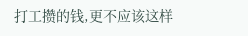打工攒的钱,更不应该这样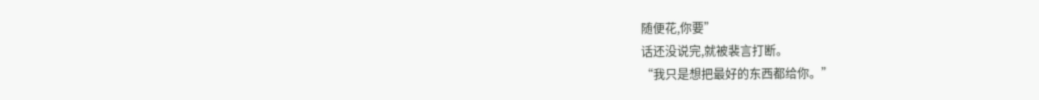随便花,你要”
话还没说完,就被裴言打断。
“我只是想把最好的东西都给你。”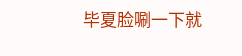毕夏脸唰一下就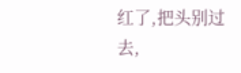红了,把头别过去,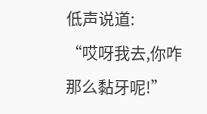低声说道:
“哎呀我去,你咋那么黏牙呢!”